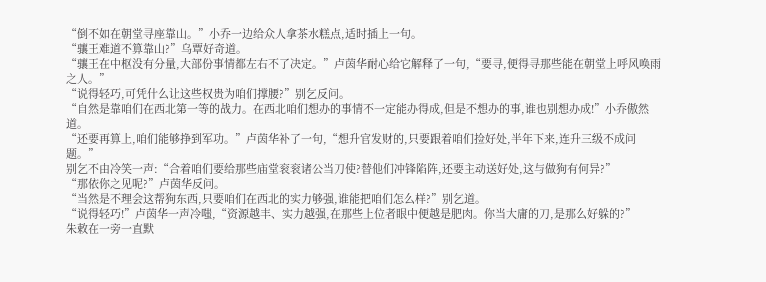“倒不如在朝堂寻座靠山。”小乔一边给众人拿茶水糕点,适时插上一句。
“骧王难道不算靠山?”乌覃好奇道。
“骧王在中枢没有分量,大部份事情都左右不了决定。”卢茵华耐心给它解释了一句,“要寻,便得寻那些能在朝堂上呼风唤雨之人。”
“说得轻巧,可凭什么让这些权贵为咱们撑腰?”别乞反问。
“自然是靠咱们在西北第一等的战力。在西北咱们想办的事情不一定能办得成,但是不想办的事,谁也别想办成!”小乔傲然道。
“还要再算上,咱们能够挣到军功。”卢茵华补了一句,“想升官发财的,只要跟着咱们捡好处,半年下来,连升三级不成问题。”
别乞不由冷笑一声:“合着咱们要给那些庙堂衮衮诸公当刀使?替他们冲锋陷阵,还要主动送好处,这与做狗有何异?”
“那依你之见呢?”卢茵华反问。
“当然是不理会这帮狗东西,只要咱们在西北的实力够强,谁能把咱们怎么样?”别乞道。
“说得轻巧!”卢茵华一声冷嗤,“资源越丰、实力越强,在那些上位者眼中便越是肥肉。你当大庸的刀,是那么好躲的?”
朱敕在一旁一直默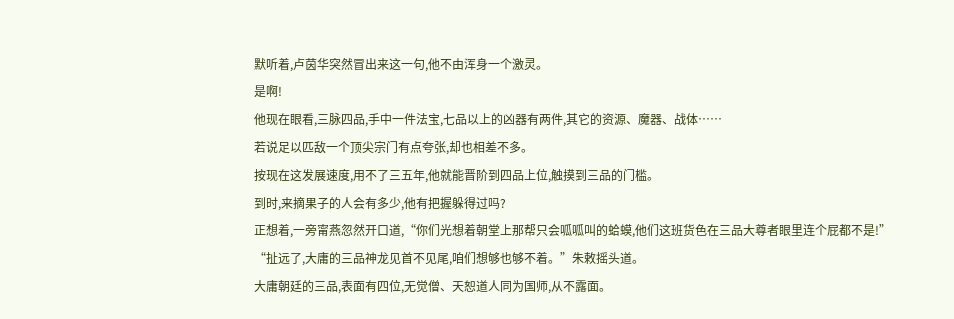默听着,卢茵华突然冒出来这一句,他不由浑身一个激灵。
是啊!
他现在眼看,三脉四品,手中一件法宝,七品以上的凶器有两件,其它的资源、魔器、战体……
若说足以匹敌一个顶尖宗门有点夸张,却也相差不多。
按现在这发展速度,用不了三五年,他就能晋阶到四品上位,触摸到三品的门槛。
到时,来摘果子的人会有多少,他有把握躲得过吗?
正想着,一旁甯燕忽然开口道,“你们光想着朝堂上那帮只会呱呱叫的蛤蟆,他们这班货色在三品大尊者眼里连个屁都不是!”
“扯远了,大庸的三品神龙见首不见尾,咱们想够也够不着。”朱敕摇头道。
大庸朝廷的三品,表面有四位,无觉僧、天恕道人同为国师,从不露面。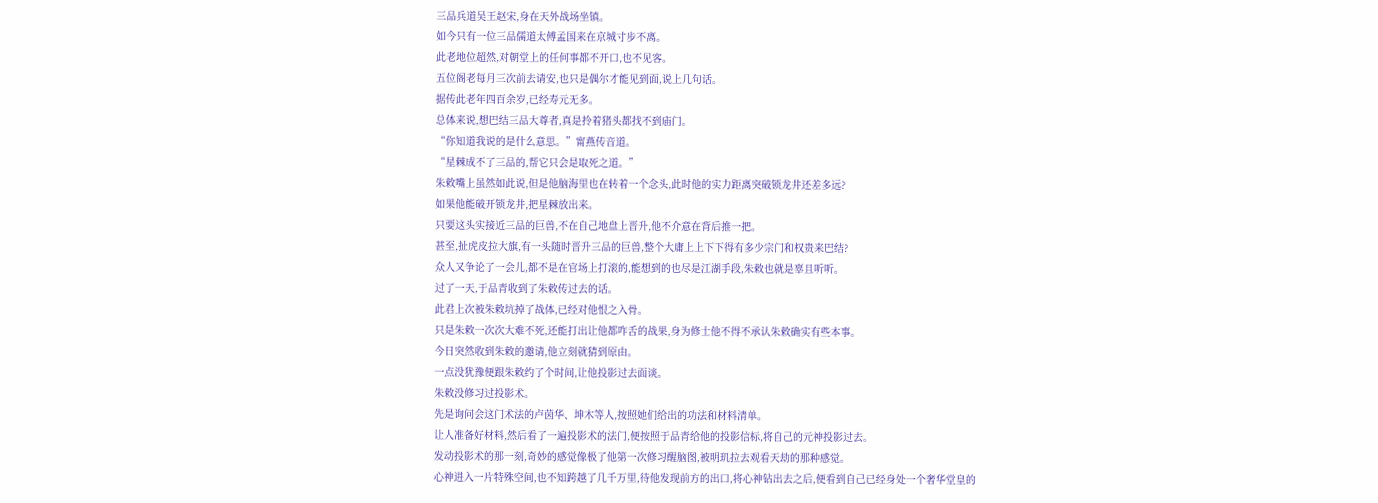三品兵道吴王赵宋,身在天外战场坐镇。
如今只有一位三品儒道太傅孟国来在京城寸步不离。
此老地位超然,对朝堂上的任何事都不开口,也不见客。
五位阁老每月三次前去请安,也只是偶尔才能见到面,说上几句话。
据传此老年四百余岁,已经寿元无多。
总体来说,想巴结三品大尊者,真是拎着猪头都找不到庙门。
“你知道我说的是什么意思。”甯燕传音道。
“星棘成不了三品的,帮它只会是取死之道。”
朱敕嘴上虽然如此说,但是他脑海里也在转着一个念头,此时他的实力距离突破锁龙井还差多远?
如果他能破开锁龙井,把星棘放出来。
只要这头实接近三品的巨兽,不在自己地盘上晋升,他不介意在背后推一把。
甚至,扯虎皮拉大旗,有一头随时晋升三品的巨兽,整个大庸上上下下得有多少宗门和权贵来巴结?
众人又争论了一会儿,都不是在官场上打滚的,能想到的也尽是江湖手段,朱敕也就是辜且听听。
过了一天,于品青收到了朱敕传过去的话。
此君上次被朱敕坑掉了战体,已经对他恨之入骨。
只是朱敕一次次大难不死,还能打出让他都咋舌的战果,身为修士他不得不承认朱敕确实有些本事。
今日突然收到朱敕的邀请,他立刻就猜到原由。
一点没犹豫便跟朱敕约了个时间,让他投影过去面谈。
朱敕没修习过投影术。
先是询问会这门术法的卢茵华、坤木等人,按照她们给出的功法和材料清单。
让人准备好材料,然后看了一遍投影术的法门,便按照于品青给他的投影信标,将自己的元神投影过去。
发动投影术的那一刻,奇妙的感觉像极了他第一次修习醒脑图,被明玑拉去观看天劫的那种感觉。
心神进入一片特殊空间,也不知跨越了几千万里,待他发现前方的出口,将心神钻出去之后,便看到自己已经身处一个奢华堂皇的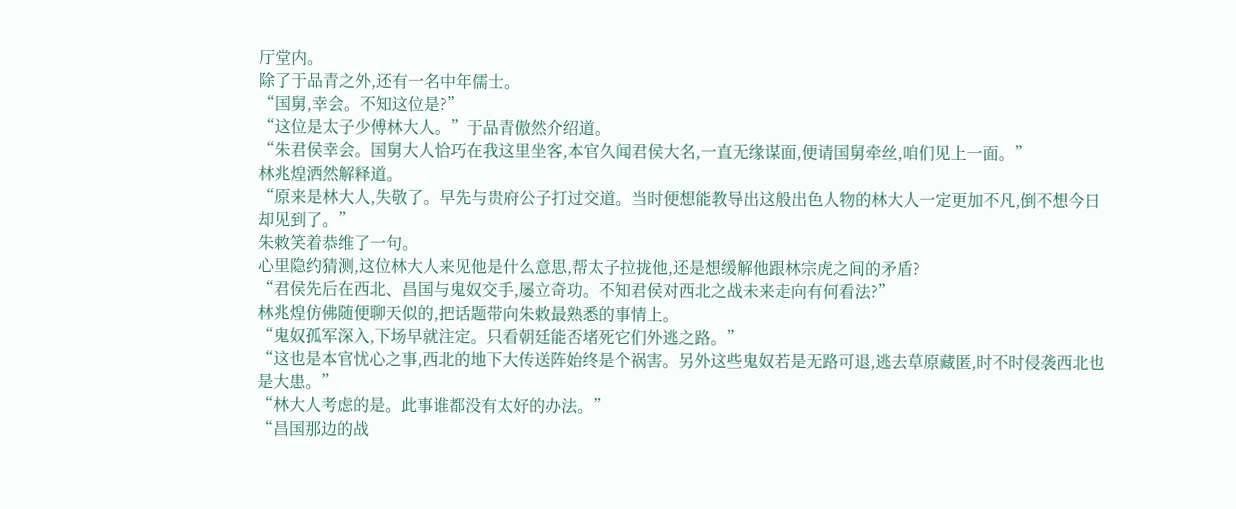厅堂内。
除了于品青之外,还有一名中年儒士。
“国舅,幸会。不知这位是?”
“这位是太子少傅林大人。”于品青傲然介绍道。
“朱君侯幸会。国舅大人恰巧在我这里坐客,本官久闻君侯大名,一直无缘谋面,便请国舅牵丝,咱们见上一面。”
林兆煌洒然解释道。
“原来是林大人,失敬了。早先与贵府公子打过交道。当时便想能教导出这般出色人物的林大人一定更加不凡,倒不想今日却见到了。”
朱敕笑着恭维了一句。
心里隐约猜测,这位林大人来见他是什么意思,帮太子拉拢他,还是想缓解他跟林宗虎之间的矛盾?
“君侯先后在西北、昌国与鬼奴交手,屡立奇功。不知君侯对西北之战未来走向有何看法?”
林兆煌仿佛随便聊天似的,把话题带向朱敕最熟悉的事情上。
“鬼奴孤军深入,下场早就注定。只看朝廷能否堵死它们外逃之路。”
“这也是本官忧心之事,西北的地下大传送阵始终是个祸害。另外这些鬼奴若是无路可退,逃去草原藏匿,时不时侵袭西北也是大患。”
“林大人考虑的是。此事谁都没有太好的办法。”
“昌国那边的战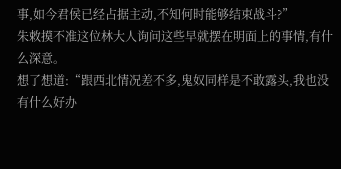事,如今君侯已经占据主动,不知何时能够结束战斗?”
朱敕摸不准这位林大人询问这些早就摆在明面上的事情,有什么深意。
想了想道:“跟西北情况差不多,鬼奴同样是不敢露头,我也没有什么好办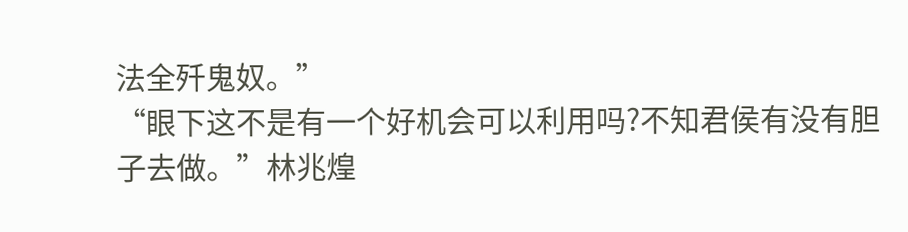法全歼鬼奴。”
“眼下这不是有一个好机会可以利用吗?不知君侯有没有胆子去做。”林兆煌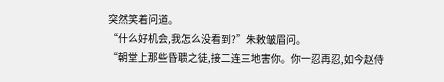突然笑着问道。
“什么好机会,我怎么没看到?”朱敕皱眉问。
“朝堂上那些昏聩之徒,接二连三地害你。你一忍再忍,如今赵侍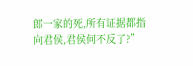郎一家的死,所有证据都指向君侯,君侯何不反了?”